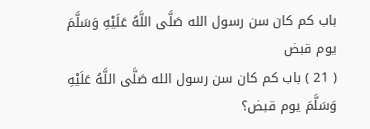باب كم كان سن رسول الله صَلَّى اللَّهُ عَلَيْهِ وَسَلَّمَ يوم قبض
( 21 ) باب كم كان سن رسول الله صَلَّى اللَّهُ عَلَيْهِ وَسَلَّمَ يوم قبض؟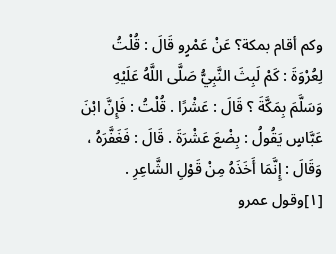وكم أقام بمكة؟ عَنْ عَمْرٍو قَالَ : قُلْتُ لِعُرْوَةَ : كَمْ لَبِثَ النَّبِيُّ صَلَّى اللَّهُ عَلَيْهِ وَسَلَّمَ بِمَكَّةَ ؟ قَالَ : عَشْرًا . قُلْتُ : فَإِنَّ ابْنَ عَبَّاسٍ يَقُولُ : بِضْعَ عَشْرَةَ . قَالَ : فَغَفَّرَهُ ، وَقَالَ : إِنَّمَا أَخَذَهُ مِنْ قَوْلِ الشَّاعِرِ .
[١]وقول عمرو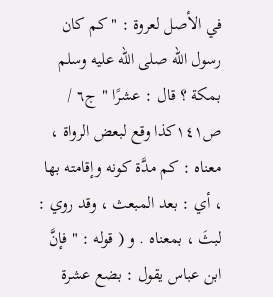في الأصل لعروة : " كم كان رسول الله صلى الله عليه وسلم بمكة ؟ قال : عشرًا " ج٦ / ص١٤١كذا وقع لبعض الرواة ، معناه : كم مدَّة كونه وإقامته بها ، أي : بعد المبعث ، وقد روي : لبثَ ، بمعناه . و ( قوله : " فإنَّ ابن عباس يقول : بضع عشرة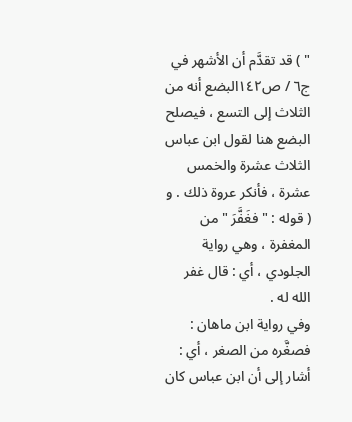" ) قد تقدَّم أن الأشهر في ج٦ / ص١٤٢البضع أنه من الثلاث إلى التسع ، فيصلح البضع هنا لقول ابن عباس الثلاث عشرة والخمس عشرة ، فأنكر عروة ذلك . و ( قوله : " فغَفَّرَ " من المغفرة ، وهي رواية الجلودي ، أي : قال غفر الله له .
وفي رواية ابن ماهان : فصغَّره من الصغر ، أي : أشار إلى أن ابن عباس كان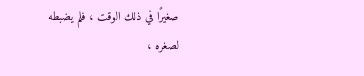صغيرًا في ذلك الوقت ، فلم يضبطه لصغره ،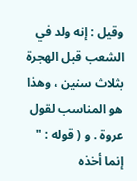وقيل : إنه ولد في الشعب قبل الهجرة بثلاث سنين ، وهذا هو المناسب لقول عروة . و ( قوله : " إنما أخذه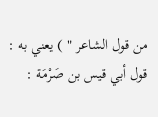من قول الشاعر " ) يعني به : قول أبي قيس بن صَرْمَة :